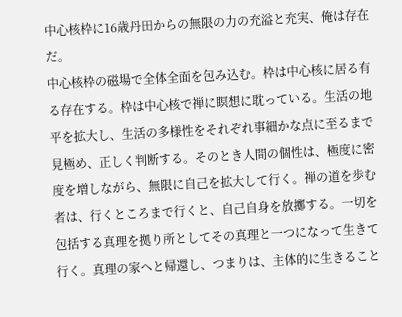中心核枠に16歳丹田からの無限の力の充溢と充実、俺は存在だ。
中心核枠の磁場で全体全面を包み込む。枠は中心核に居る有る存在する。枠は中心核で禅に瞑想に耽っている。生活の地平を拡大し、生活の多様性をそれぞれ事細かな点に至るまで見極め、正しく判断する。そのとき人間の個性は、極度に密度を増しながら、無限に自己を拡大して行く。禅の道を歩む者は、行くところまで行くと、自己自身を放擲する。一切を包括する真理を拠り所としてその真理と一つになって生きて行く。真理の家へと帰還し、つまりは、主体的に生きること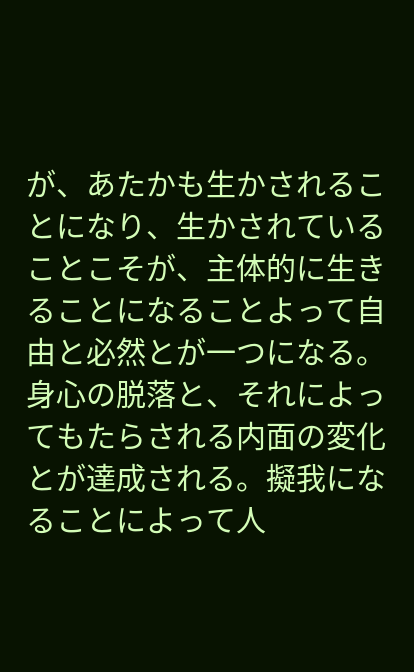が、あたかも生かされることになり、生かされていることこそが、主体的に生きることになることよって自由と必然とが一つになる。身心の脱落と、それによってもたらされる内面の変化とが達成される。擬我になることによって人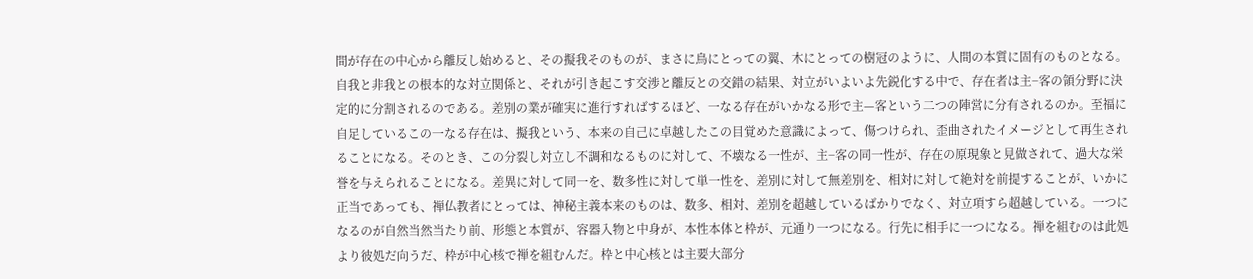間が存在の中心から離反し始めると、その擬我そのものが、まさに鳥にとっての翼、木にとっての樹冠のように、人間の本質に固有のものとなる。自我と非我との根本的な対立関係と、それが引き起こす交渉と離反との交錯の結果、対立がいよいよ先鋭化する中で、存在者は主−客の領分野に決定的に分割されるのである。差別の業が確実に進行すればするほど、一なる存在がいかなる形で主—客という二つの陣営に分有されるのか。至福に自足しているこの一なる存在は、擬我という、本来の自己に卓越したこの目覚めた意識によって、傷つけられ、歪曲されたイメージとして再生されることになる。そのとき、この分裂し対立し不調和なるものに対して、不壊なる一性が、主−客の同一性が、存在の原現象と見做されて、過大な栄誉を与えられることになる。差異に対して同一を、数多性に対して単一性を、差別に対して無差別を、相対に対して絶対を前提することが、いかに正当であっても、禅仏教者にとっては、神秘主義本来のものは、数多、相対、差別を超越しているばかりでなく、対立項すら超越している。一つになるのが自然当然当たり前、形態と本質が、容器入物と中身が、本性本体と枠が、元通り一つになる。行先に相手に一つになる。禅を組むのは此処より彼処だ向うだ、枠が中心核で禅を組むんだ。枠と中心核とは主要大部分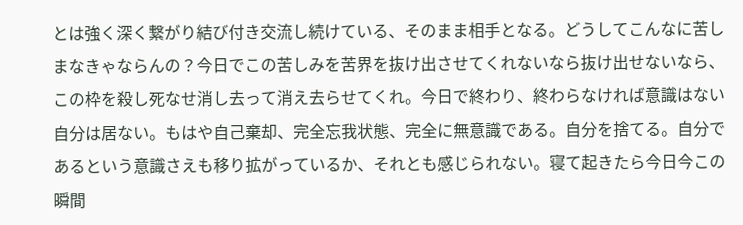とは強く深く繋がり結び付き交流し続けている、そのまま相手となる。どうしてこんなに苦しまなきゃならんの？今日でこの苦しみを苦界を抜け出させてくれないなら抜け出せないなら、この枠を殺し死なせ消し去って消え去らせてくれ。今日で終わり、終わらなければ意識はない自分は居ない。もはや自己棄却、完全忘我状態、完全に無意識である。自分を捨てる。自分であるという意識さえも移り拡がっているか、それとも感じられない。寝て起きたら今日今この瞬間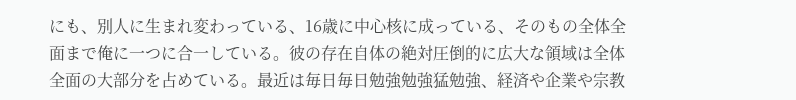にも、別人に生まれ変わっている、16歳に中心核に成っている、そのもの全体全面まで俺に一つに合一している。彼の存在自体の絶対圧倒的に広大な領域は全体全面の大部分を占めている。最近は毎日毎日勉強勉強猛勉強、経済や企業や宗教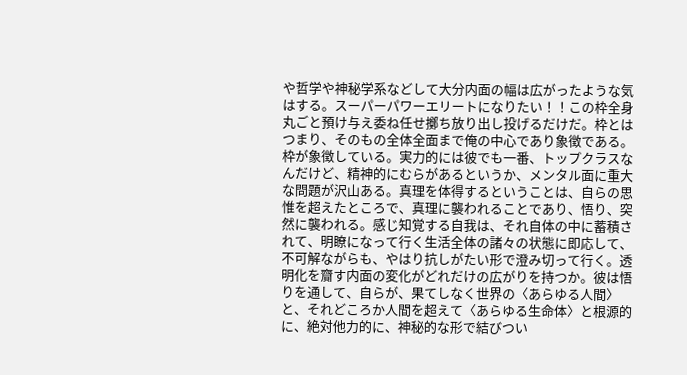や哲学や神秘学系などして大分内面の幅は広がったような気はする。スーパーパワーエリートになりたい！！この枠全身丸ごと預け与え委ね任せ擲ち放り出し投げるだけだ。枠とはつまり、そのもの全体全面まで俺の中心であり象徴である。枠が象徴している。実力的には彼でも一番、トップクラスなんだけど、精神的にむらがあるというか、メンタル面に重大な問題が沢山ある。真理を体得するということは、自らの思惟を超えたところで、真理に襲われることであり、悟り、突然に襲われる。感じ知覚する自我は、それ自体の中に蓄積されて、明瞭になって行く生活全体の諸々の状態に即応して、不可解ながらも、やはり抗しがたい形で澄み切って行く。透明化を齎す内面の変化がどれだけの広がりを持つか。彼は悟りを通して、自らが、果てしなく世界の〈あらゆる人間〉と、それどころか人間を超えて〈あらゆる生命体〉と根源的に、絶対他力的に、神秘的な形で結びつい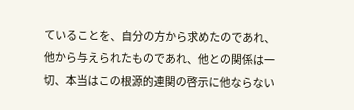ていることを、自分の方から求めたのであれ、他から与えられたものであれ、他との関係は一切、本当はこの根源的連関の啓示に他ならない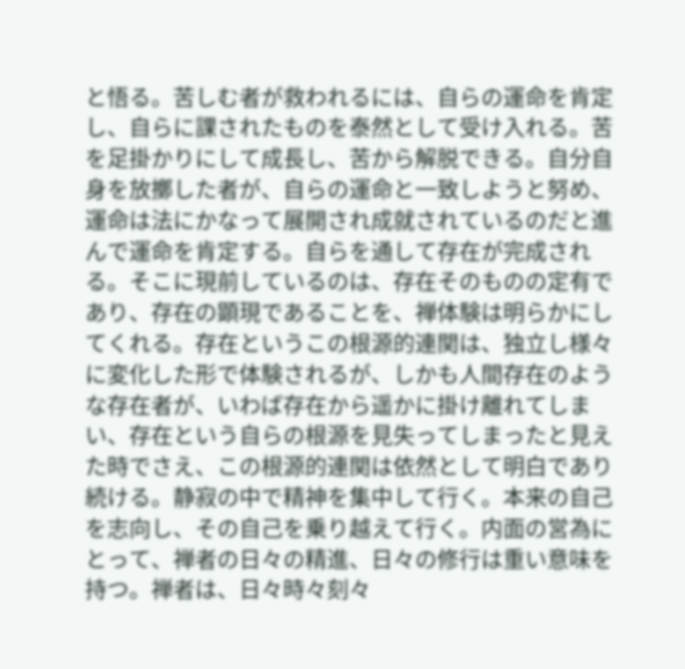と悟る。苦しむ者が救われるには、自らの運命を肯定し、自らに課されたものを泰然として受け入れる。苦を足掛かりにして成長し、苦から解脱できる。自分自身を放擲した者が、自らの運命と一致しようと努め、運命は法にかなって展開され成就されているのだと進んで運命を肯定する。自らを通して存在が完成される。そこに現前しているのは、存在そのものの定有であり、存在の顕現であることを、禅体験は明らかにしてくれる。存在というこの根源的連関は、独立し様々に変化した形で体験されるが、しかも人間存在のような存在者が、いわば存在から遥かに掛け離れてしまい、存在という自らの根源を見失ってしまったと見えた時でさえ、この根源的連関は依然として明白であり続ける。静寂の中で精神を集中して行く。本来の自己を志向し、その自己を乗り越えて行く。内面の営為にとって、禅者の日々の精進、日々の修行は重い意味を持つ。禅者は、日々時々刻々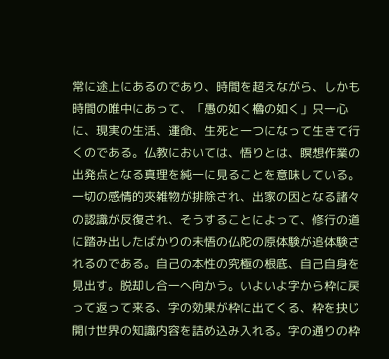常に途上にあるのであり、時間を超えながら、しかも時間の唯中にあって、「愚の如く櫓の如く」只一心に、現実の生活、運命、生死と一つになって生きて行くのである。仏教においては、悟りとは、瞑想作業の出発点となる真理を純一に見ることを意味している。一切の感情的夾雑物が排除され、出家の因となる諸々の認識が反復され、そうすることによって、修行の道に踏み出したばかりの未悟の仏陀の原体験が追体験されるのである。自己の本性の究極の根底、自己自身を見出す。脱却し合一へ向かう。いよいよ字から枠に戻って返って来る、字の効果が枠に出てくる、枠を抉じ開け世界の知識内容を詰め込み入れる。字の通りの枠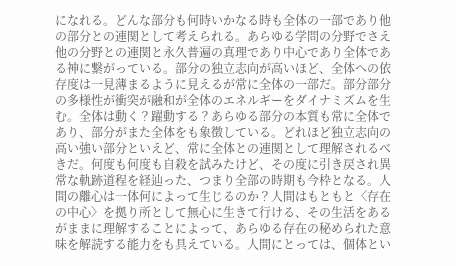になれる。どんな部分も何時いかなる時も全体の一部であり他の部分との連関として考えられる。あらゆる学問の分野でさえ他の分野との連関と永久普遍の真理であり中心であり全体である神に繋がっている。部分の独立志向が高いほど、全体への依存度は一見薄まるように見えるが常に全体の一部だ。部分部分の多様性が衝突が融和が全体のエネルギーをダイナミズムを生む。全体は動く？躍動する？あらゆる部分の本質も常に全体であり、部分がまた全体をも象徴している。どれほど独立志向の高い強い部分といえど、常に全体との連関として理解されるべきだ。何度も何度も自殺を試みたけど、その度に引き戻され異常な軌跡道程を経辿った、つまり全部の時期も今枠となる。人間の離心は一体何によって生じるのか？人間はもともと〈存在の中心〉を拠り所として無心に生きて行ける、その生活をあるがままに理解することによって、あらゆる存在の秘められた意味を解読する能力をも具えている。人間にとっては、個体とい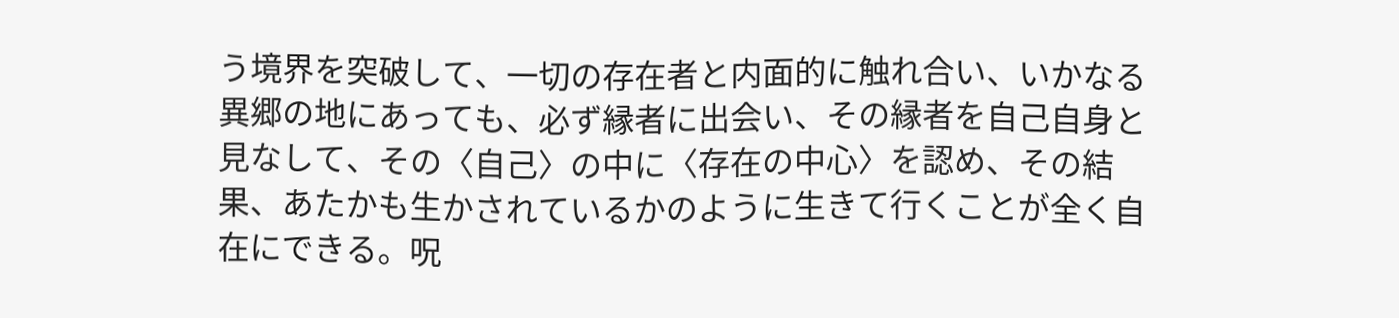う境界を突破して、一切の存在者と内面的に触れ合い、いかなる異郷の地にあっても、必ず縁者に出会い、その縁者を自己自身と見なして、その〈自己〉の中に〈存在の中心〉を認め、その結果、あたかも生かされているかのように生きて行くことが全く自在にできる。呪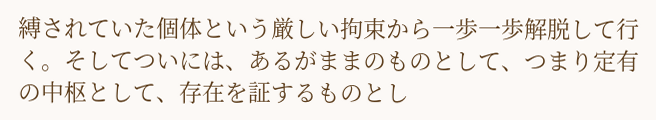縛されていた個体という厳しい拘束から一歩一歩解脱して行く。そしてついには、あるがままのものとして、つまり定有の中枢として、存在を証するものとし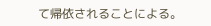て帰依されることによる。